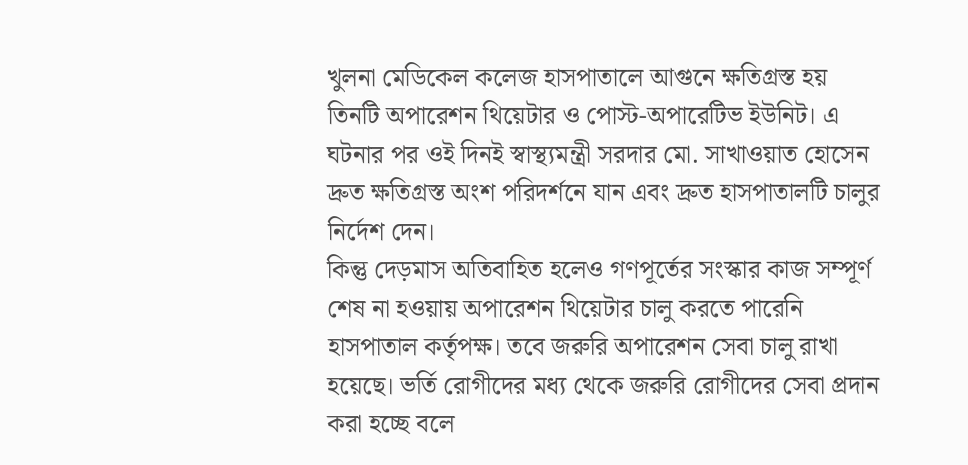খুলনা মেডিকেল কলেজ হাসপাতালে আগুনে ক্ষতিগ্রস্ত হয় তিনটি অপারেশন থিয়েটার ও পোস্ট-অপারেটিভ ইউনিট। এ ঘটনার পর ওই দিনই স্বাস্থ্যমন্ত্রী সরদার মো. সাখাওয়াত হোসেন দ্রুত ক্ষতিগ্রস্ত অংশ পরিদর্শনে যান এবং দ্রুত হাসপাতালটি চালুর নির্দেশ দেন।
কিন্তু দেড়মাস অতিবাহিত হলেও গণপূর্তের সংস্কার কাজ সম্পূর্ণ শেষ না হওয়ায় অপারেশন থিয়েটার চালু করতে পারেনি হাসপাতাল কর্তৃপক্ষ। তবে জরুরি অপারেশন সেবা চালু রাখা হয়েছে। ভর্তি রোগীদের মধ্য থেকে জরুরি রোগীদের সেবা প্রদান করা হচ্ছে বলে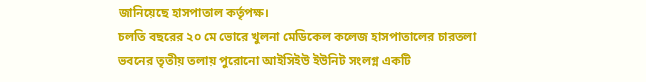জানিয়েছে হাসপাতাল কর্তৃপক্ষ।
চলতি বছরের ২০ মে ভোরে খুলনা মেডিকেল কলেজ হাসপাতালের চারতলা ভবনের তৃতীয় তলায় পুরোনো আইসিইউ ইউনিট সংলগ্ন একটি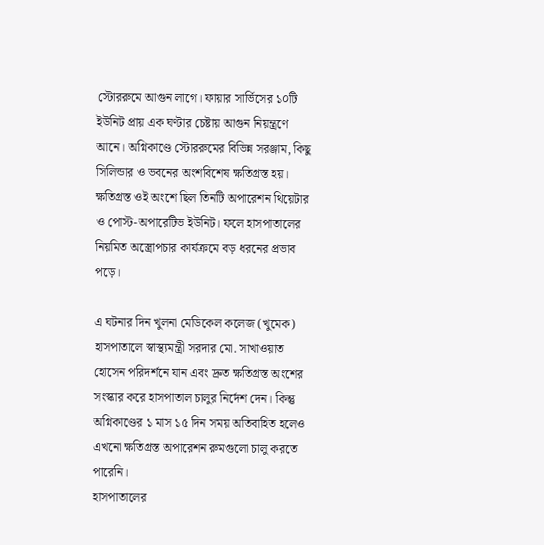স্টোররুমে আগুন লাগে। ফায়ার সার্ভিসের ১০টি ইউনিট প্রায় এক ঘণ্টার চেষ্টায় আগুন নিয়ন্ত্রণে আনে। অগ্নিকাণ্ডে স্টোররুমের বিভিন্ন সরঞ্জাম, কিছু সিলিন্ডার ও ভবনের অংশবিশেষ ক্ষতিগ্রস্ত হয়। ক্ষতিগ্রস্ত ওই অংশে ছিল তিনটি অপারেশন থিয়েটার ও পোস্ট-অপারেটিভ ইউনিট। ফলে হাসপাতালের নিয়মিত অস্ত্রোপচার কার্যক্রমে বড় ধরনের প্রভাব পড়ে।

এ ঘটনার দিন খুলনা মেডিকেল কলেজ (খুমেক) হাসপাতালে স্বাস্থ্যমন্ত্রী সরদার মো. সাখাওয়াত হোসেন পরিদর্শনে যান এবং দ্রুত ক্ষতিগ্রস্ত অংশের সংস্কার করে হাসপাতাল চালুর নির্দেশ দেন। কিন্তু অগ্নিকাণ্ডের ১ মাস ১৫ দিন সময় অতিবাহিত হলেও এখনো ক্ষতিগ্রস্ত অপারেশন রুমগুলো চালু করতে পারেনি।
হাসপাতালের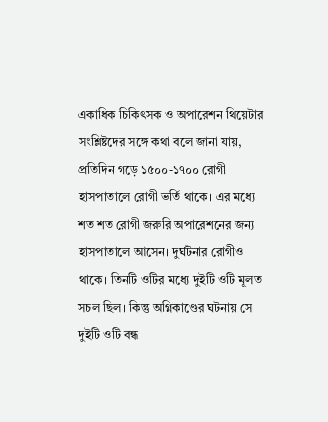একাধিক চিকিৎসক ও অপারেশন থিয়েটার সংশ্লিষ্টদের সঙ্গে কথা বলে জানা যায়, প্রতিদিন গড়ে ১৫০০-১৭০০ রোগী হাসপাতালে রোগী ভর্তি থাকে। এর মধ্যে শত শত রোগী জরুরি অপারেশনের জন্য হাসপাতালে আসেন। দুর্ঘটনার রোগীও থাকে। তিনটি ওটির মধ্যে দুইটি ওটি মূলত সচল ছিল। কিন্তু অগ্নিকাণ্ডের ঘটনায় সে দুইটি ওটি বন্ধ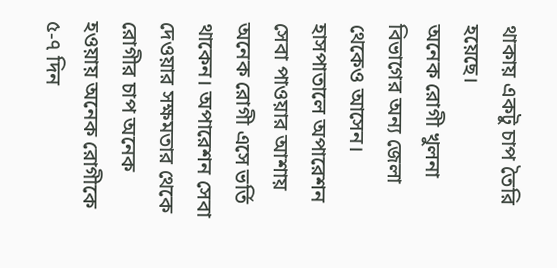থাকায় একটু চাপ তৈরি হয়েছে।
অনেক রোগী খুলনা বিভাগের অন্য জেলা থেকেও আসেন। হাসপাতালে অপারেশন সেবা পাওয়ার আশায় অনেক রোগী এসে ভর্তি থাকেন। অপারেশন সেবা দেওয়ার সক্ষমতার থেকে রোগীর চাপ অনেক হওয়ায় অনেক রোগীকে ৫-৭ দিন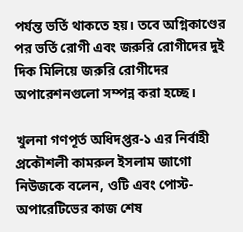পর্যন্ত ভর্তি থাকতে হয়। তবে অগ্নিকাণ্ডের পর ভর্তি রোগী এবং জরুরি রোগীদের দুই দিক মিলিয়ে জরুরি রোগীদের অপারেশনগুলো সম্পন্ন করা হচ্ছে।

খুলনা গণপূর্ত অধিদপ্তর-১ এর নির্বাহী প্রকৌশলী কামরুল ইসলাম জাগো নিউজকে বলেন, ওটি এবং পোস্ট-অপারেটিভের কাজ শেষ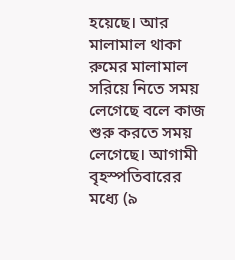হয়েছে। আর মালামাল থাকা রুমের মালামাল সরিয়ে নিতে সময় লেগেছে বলে কাজ শুরু করতে সময় লেগেছে। আগামী বৃহস্পতিবারের মধ্যে (৯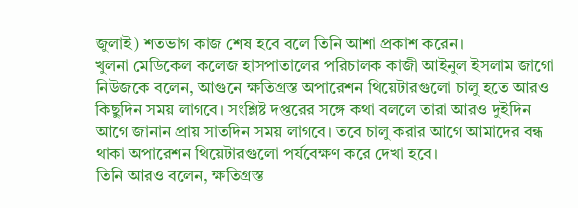জুলাই) শতভাগ কাজ শেষ হবে বলে তিনি আশা প্রকাশ করেন।
খুলনা মেডিকেল কলেজ হাসপাতালের পরিচালক কাজী আইনুল ইসলাম জাগো নিউজকে বলেন, আগুনে ক্ষতিগ্রস্ত অপারেশন থিয়েটারগুলো চালু হতে আরও কিছুদিন সময় লাগবে। সংশ্লিষ্ট দপ্তরের সঙ্গে কথা বললে তারা আরও দুইদিন আগে জানান প্রায় সাতদিন সময় লাগবে। তবে চালু করার আগে আমাদের বন্ধ থাকা অপারেশন থিয়েটারগুলো পর্যবেক্ষণ করে দেখা হবে।
তিনি আরও বলেন, ক্ষতিগ্রস্ত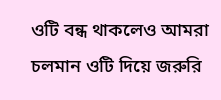ওটি বন্ধ থাকলেও আমরা চলমান ওটি দিয়ে জরুরি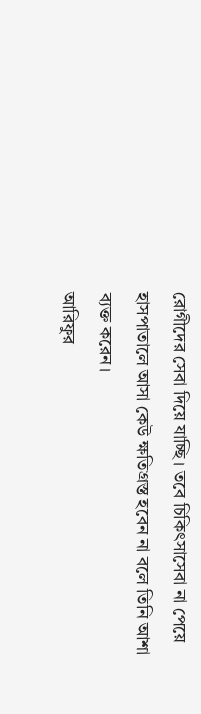রোগীদের সেবা দিয়ে যাচ্ছি। তবে চিকিৎসাসেবা না পেয়ে হাসপাতালে আসা কেউ ক্ষতিগ্রস্ত হবেন না বলে তিনি আশা ব্যক্ত করেন।
আরিফুর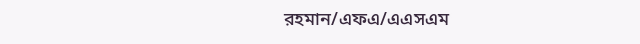রহমান/এফএ/এএসএম